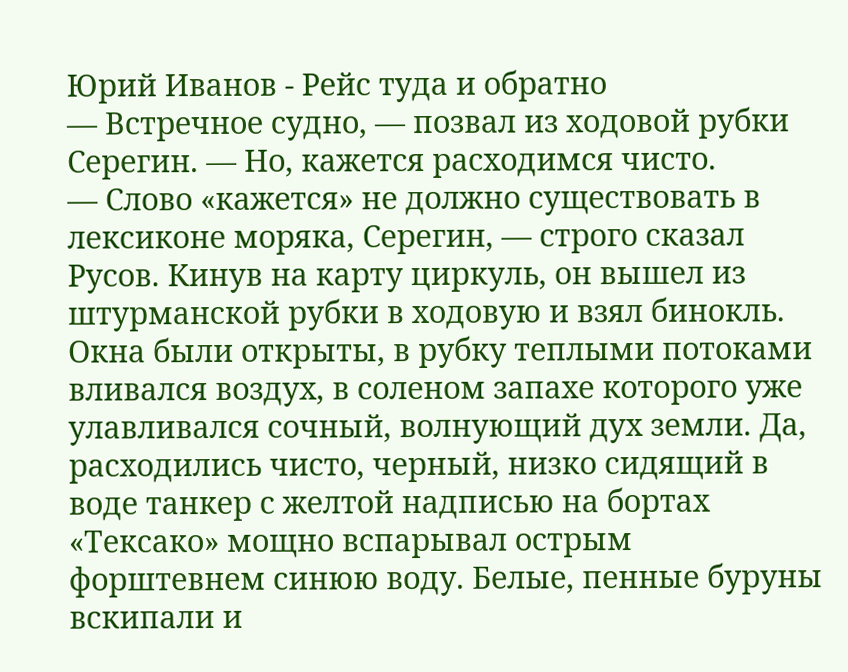Юрий Иванов - Рейс туда и обратно
— Встречное судно, — позвал из ходовой рубки Серегин. — Но, кажется расходимся чисто.
— Слово «кажется» не должно существовать в лексиконе моряка, Серегин, — строго сказал Русов. Кинув на карту циркуль, он вышел из штурманской рубки в ходовую и взял бинокль. Окна были открыты, в рубку теплыми потоками вливался воздух, в соленом запахе которого уже улавливался сочный, волнующий дух земли. Да, расходились чисто, черный, низко сидящий в воде танкер с желтой надписью на бортах «Тексако» мощно вспарывал острым форштевнем синюю воду. Белые, пенные буруны вскипали и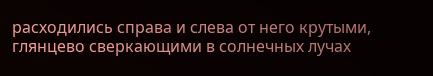расходились справа и слева от него крутыми, глянцево сверкающими в солнечных лучах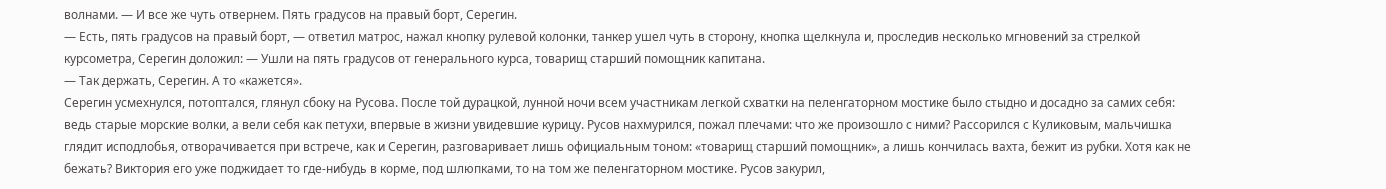волнами. — И все же чуть отвернем. Пять градусов на правый борт, Серегин.
— Есть, пять градусов на правый борт, — ответил матрос, нажал кнопку рулевой колонки, танкер ушел чуть в сторону, кнопка щелкнула и, проследив несколько мгновений за стрелкой курсометра, Серегин доложил: — Ушли на пять градусов от генерального курса, товарищ старший помощник капитана.
— Так держать, Серегин. А то «кажется».
Серегин усмехнулся, потоптался, глянул сбоку на Русова. После той дурацкой, лунной ночи всем участникам легкой схватки на пеленгаторном мостике было стыдно и досадно за самих себя: ведь старые морские волки, а вели себя как петухи, впервые в жизни увидевшие курицу. Русов нахмурился, пожал плечами: что же произошло с ними? Рассорился с Куликовым, мальчишка глядит исподлобья, отворачивается при встрече, как и Серегин, разговаривает лишь официальным тоном: «товарищ старший помощник», а лишь кончилась вахта, бежит из рубки. Хотя как не бежать? Виктория его уже поджидает то где-нибудь в корме, под шлюпками, то на том же пеленгаторном мостике. Русов закурил,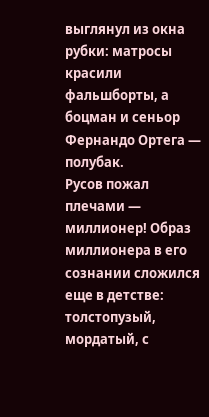выглянул из окна рубки: матросы красили фальшборты, а боцман и сеньор Фернандо Ортега — полубак.
Русов пожал плечами — миллионер! Образ миллионера в его сознании сложился еще в детстве: толстопузый, мордатый, с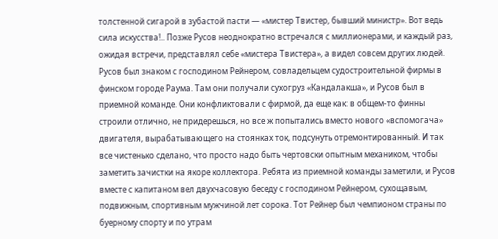толстенной сигарой в зубастой пасти — «мистер Твистер, бывший министр». Вот ведь сила искусства!.. Позже Русов неоднократно встречался с миллионерами, и каждый раз, ожидая встречи, представлял себе «мистера Твистера», а видел совсем других людей. Русов был знаком с господином Рейнером, совладельцем судостроительной фирмы в финском городе Раума. Там они получали сухогруз «Кандалакша», и Русов был в приемной команде. Они конфликтовали с фирмой, да еще как: в общем-то финны строили отлично, не придерешься, но все ж попытались вместо нового «вспомогача» двигателя, вырабатывающего на стоянках ток, подсунуть отремонтированный. И так все чистенько сделано, что просто надо быть чертовски опытным механиком, чтобы заметить зачистки на якоре коллектора. Ребята из приемной команды заметили, и Русов вместе с капитаном вел двухчасовую беседу с господином Рейнером, сухощавым, подвижным, спортивным мужчиной лет сорока. Тот Рейнер был чемпионом страны по буерному спорту и по утрам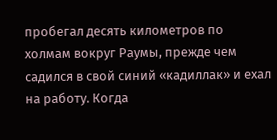пробегал десять километров по холмам вокруг Раумы, прежде чем садился в свой синий «кадиллак» и ехал на работу. Когда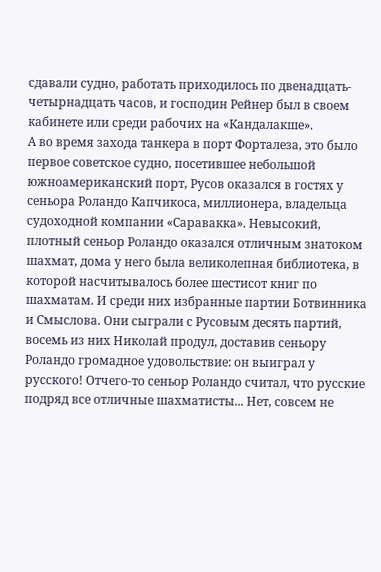сдавали судно, работать приходилось по двенадцать-четырнадцать часов, и господин Рейнер был в своем кабинете или среди рабочих на «Кандалакше».
А во время захода танкера в порт Форталеза, это было первое советское судно, посетившее небольшой южноамериканский порт, Русов оказался в гостях у сеньора Роландо Капчикоса, миллионера, владельца судоходной компании «Саравакка». Невысокий, плотный сеньор Роландо оказался отличным знатоком шахмат, дома у него была великолепная библиотека, в которой насчитывалось более шестисот книг по шахматам. И среди них избранные партии Ботвинника и Смыслова. Они сыграли с Русовым десять партий, восемь из них Николай продул, доставив сеньору Роландо громадное удовольствие: он выиграл у русского! Отчего-то сеньор Роландо считал, что русские подряд все отличные шахматисты... Нет, совсем не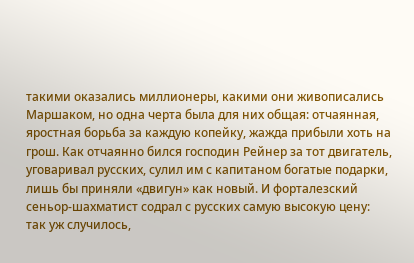такими оказались миллионеры, какими они живописались Маршаком, но одна черта была для них общая: отчаянная, яростная борьба за каждую копейку, жажда прибыли хоть на грош. Как отчаянно бился господин Рейнер за тот двигатель, уговаривал русских, сулил им с капитаном богатые подарки, лишь бы приняли «двигун» как новый. И форталезский сеньор-шахматист содрал с русских самую высокую цену: так уж случилось,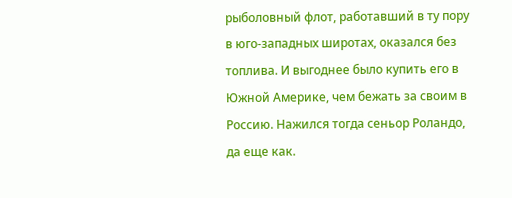рыболовный флот, работавший в ту пору в юго-западных широтах, оказался без топлива. И выгоднее было купить его в Южной Америке, чем бежать за своим в Россию. Нажился тогда сеньор Роландо, да еще как.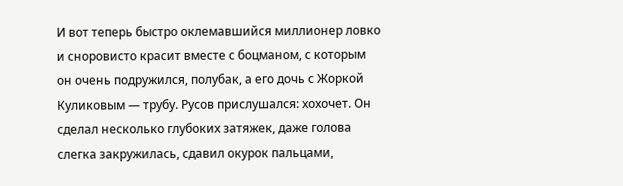И вот теперь быстро оклемавшийся миллионер ловко и сноровисто красит вместе с боцманом, с которым он очень подружился, полубак, а его дочь с Жоркой Куликовым — трубу. Русов прислушался: хохочет. Он сделал несколько глубоких затяжек, даже голова слегка закружилась, сдавил окурок пальцами,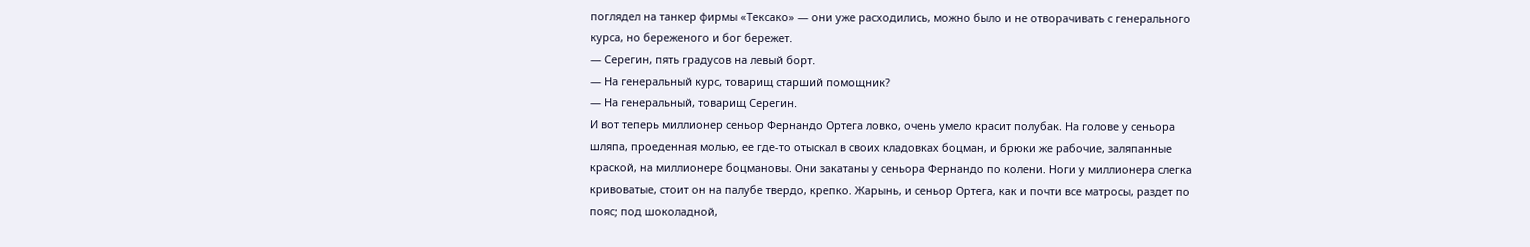поглядел на танкер фирмы «Тексако» — они уже расходились, можно было и не отворачивать с генерального курса, но береженого и бог бережет.
— Серегин, пять градусов на левый борт.
— На генеральный курс, товарищ старший помощник?
— На генеральный, товарищ Серегин.
И вот теперь миллионер сеньор Фернандо Ортега ловко, очень умело красит полубак. На голове у сеньора шляпа, проеденная молью, ее где-то отыскал в своих кладовках боцман, и брюки же рабочие, заляпанные краской, на миллионере боцмановы. Они закатаны у сеньора Фернандо по колени. Ноги у миллионера слегка кривоватые, стоит он на палубе твердо, крепко. Жарынь, и сеньор Ортега, как и почти все матросы, раздет по пояс; под шоколадной,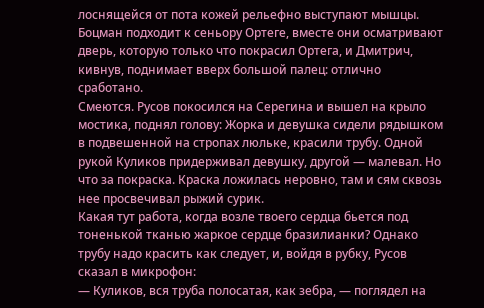лоснящейся от пота кожей рельефно выступают мышцы. Боцман подходит к сеньору Ортеге, вместе они осматривают дверь, которую только что покрасил Ортега, и Дмитрич, кивнув, поднимает вверх большой палец: отлично сработано.
Смеются. Русов покосился на Серегина и вышел на крыло мостика, поднял голову: Жорка и девушка сидели рядышком в подвешенной на стропах люльке, красили трубу. Одной рукой Куликов придерживал девушку, другой — малевал. Но что за покраска. Краска ложилась неровно, там и сям сквозь нее просвечивал рыжий сурик.
Какая тут работа, когда возле твоего сердца бьется под тоненькой тканью жаркое сердце бразилианки? Однако трубу надо красить как следует, и, войдя в рубку, Русов сказал в микрофон:
— Куликов, вся труба полосатая, как зебра, — поглядел на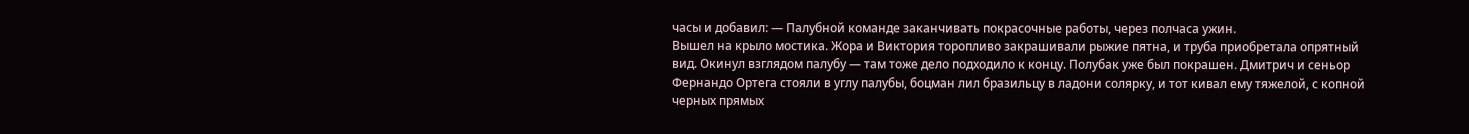часы и добавил: — Палубной команде заканчивать покрасочные работы, через полчаса ужин.
Вышел на крыло мостика. Жора и Виктория торопливо закрашивали рыжие пятна, и труба приобретала опрятный вид. Окинул взглядом палубу — там тоже дело подходило к концу. Полубак уже был покрашен. Дмитрич и сеньор Фернандо Ортега стояли в углу палубы, боцман лил бразильцу в ладони солярку, и тот кивал ему тяжелой, с копной черных прямых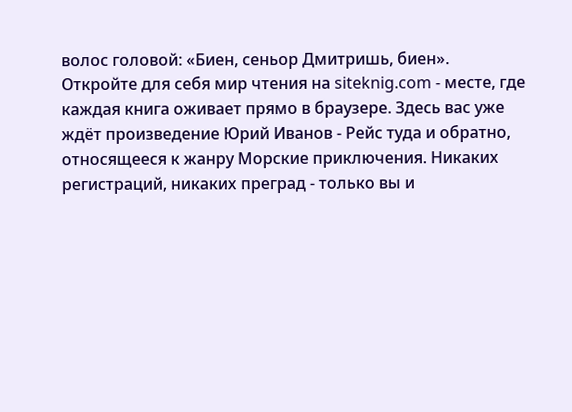волос головой: «Биен, сеньор Дмитришь, биен».
Откройте для себя мир чтения на siteknig.com - месте, где каждая книга оживает прямо в браузере. Здесь вас уже ждёт произведение Юрий Иванов - Рейс туда и обратно, относящееся к жанру Морские приключения. Никаких регистраций, никаких преград - только вы и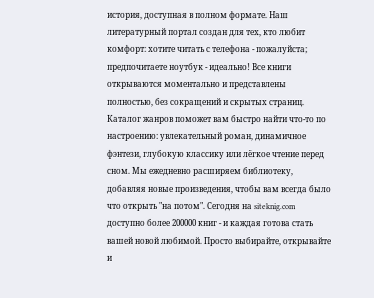история, доступная в полном формате. Наш литературный портал создан для тех, кто любит комфорт: хотите читать с телефона - пожалуйста; предпочитаете ноутбук - идеально! Все книги открываются моментально и представлены полностью, без сокращений и скрытых страниц. Каталог жанров поможет вам быстро найти что-то по настроению: увлекательный роман, динамичное фэнтези, глубокую классику или лёгкое чтение перед сном. Мы ежедневно расширяем библиотеку, добавляя новые произведения, чтобы вам всегда было что открыть "на потом". Сегодня на siteknig.com доступно более 200000 книг - и каждая готова стать вашей новой любимой. Просто выбирайте, открывайте и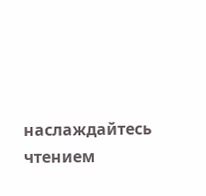наслаждайтесь чтением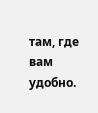там, где вам удобно.